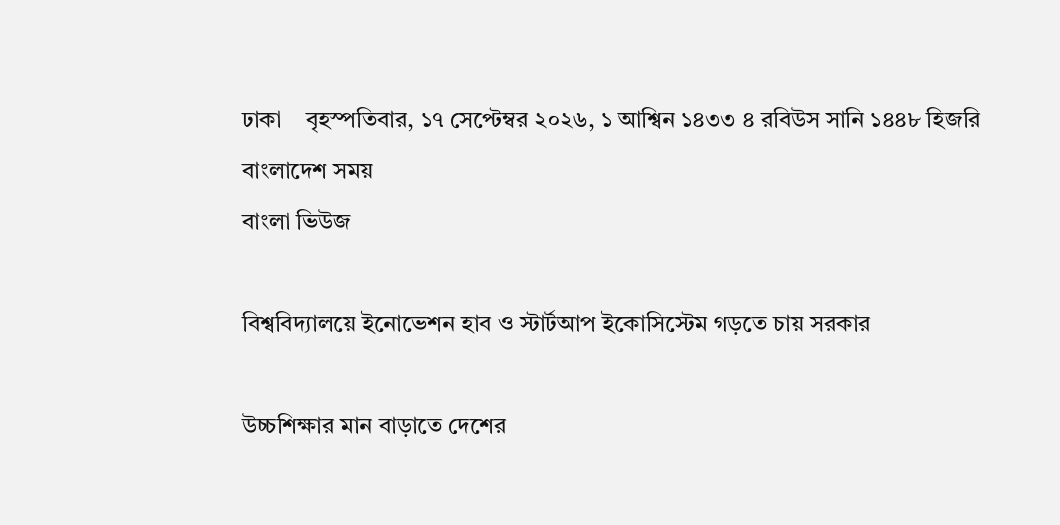ঢাকা    বৃহস্পতিবার, ১৭ সেপ্টেম্বর ২০২৬, ১ আশ্বিন ১৪৩৩ ৪ রবিউস সানি ১৪৪৮ হিজরি
বাংলাদেশ সময়
বাংলা ভিউজ

বিশ্ববিদ্যালয়ে ইনোভেশন হাব ও স্টার্টআপ ইকোসিস্টেম গড়তে চায় সরকার

উচ্চশিক্ষার মান বাড়াতে দেশের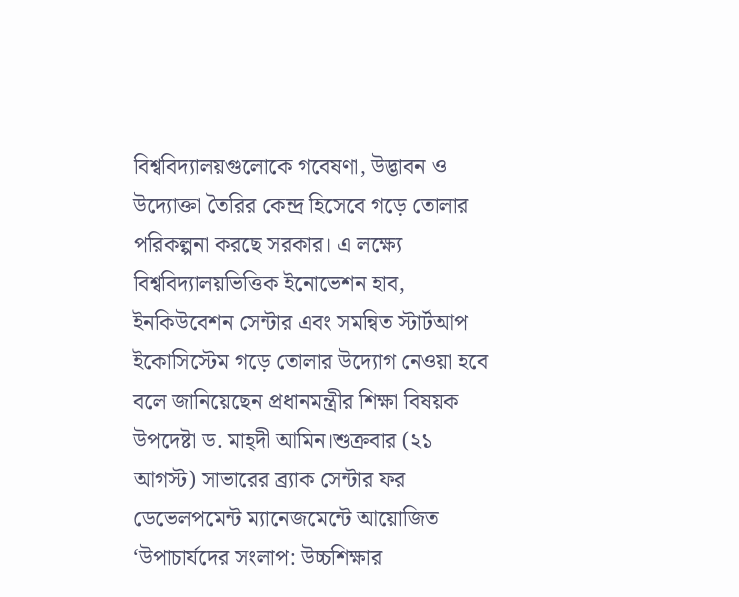বিশ্ববিদ্যালয়গুলোকে গবেষণা, উদ্ভাবন ও উদ্যোক্তা তৈরির কেন্দ্র হিসেবে গড়ে তোলার পরিকল্পনা করছে সরকার। এ লক্ষ্যে বিশ্ববিদ্যালয়ভিত্তিক ইনোভেশন হাব, ইনকিউবেশন সেন্টার এবং সমন্বিত স্টার্টআপ ইকোসিস্টেম গড়ে তোলার উদ্যোগ নেওয়া হবে বলে জানিয়েছেন প্রধানমন্ত্রীর শিক্ষা বিষয়ক উপদেষ্টা ড. মাহ্দী আমিন।শুক্রবার (২১ আগস্ট) সাভারের ব্র্যাক সেন্টার ফর ডেভেলপমেন্ট ম্যানেজমেন্টে আয়োজিত ‘উপাচার্যদের সংলাপ: উচ্চশিক্ষার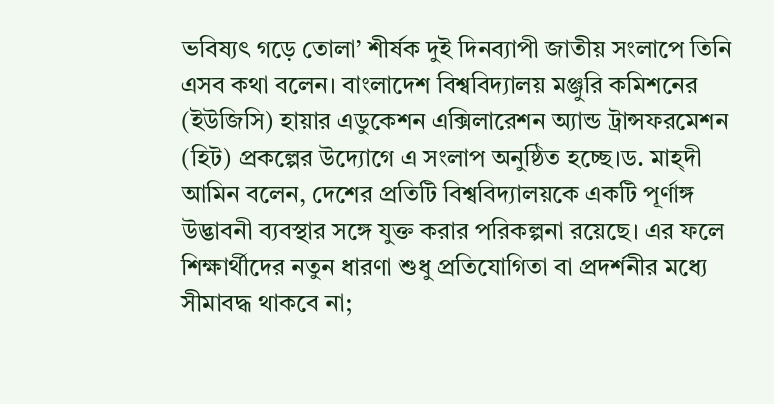ভবিষ্যৎ গড়ে তোলা’ শীর্ষক দুই দিনব্যাপী জাতীয় সংলাপে তিনি এসব কথা বলেন। বাংলাদেশ বিশ্ববিদ্যালয় মঞ্জুরি কমিশনের (ইউজিসি) হায়ার এডুকেশন এক্সিলারেশন অ্যান্ড ট্রান্সফরমেশন (হিট) প্রকল্পের উদ্যোগে এ সংলাপ অনুষ্ঠিত হচ্ছে।ড. মাহ্দী আমিন বলেন, দেশের প্রতিটি বিশ্ববিদ্যালয়কে একটি পূর্ণাঙ্গ উদ্ভাবনী ব্যবস্থার সঙ্গে যুক্ত করার পরিকল্পনা রয়েছে। এর ফলে শিক্ষার্থীদের নতুন ধারণা শুধু প্রতিযোগিতা বা প্রদর্শনীর মধ্যে সীমাবদ্ধ থাকবে না;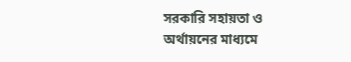সরকারি সহায়তা ও অর্থায়নের মাধ্যমে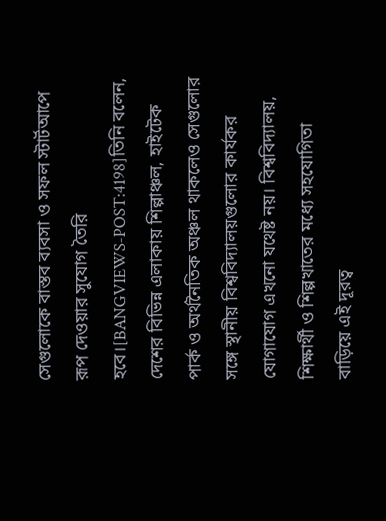সেগুলোকে বাস্তব ব্যবসা ও সফল স্টার্টআপে রূপ দেওয়ার সুযোগ তৈরি হবে।[BANGVIEWS-POST:4198]তিনি বলেন, দেশের বিভিন্ন এলাকায় শিল্পাঞ্চল, হাইটেক পার্ক ও অর্থনৈতিক অঞ্চল থাকলেও সেগুলোর সঙ্গে স্থানীয় বিশ্ববিদ্যালয়গুলোর কার্যকর যোগাযোগ এখনো যথেষ্ট নয়। বিশ্ববিদ্যালয়, শিক্ষার্থী ও শিল্পখাতের মধ্যে সহযোগিতা বাড়িয়ে এই দূরত্ব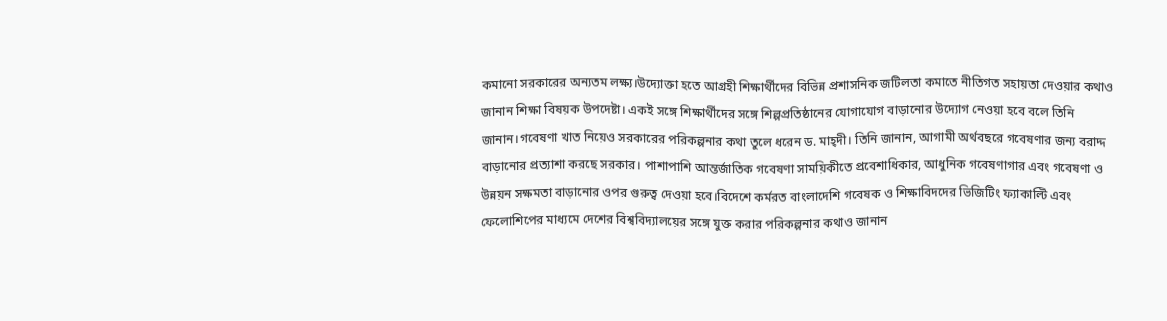কমানো সরকারের অন্যতম লক্ষ্য।উদ্যোক্তা হতে আগ্রহী শিক্ষার্থীদের বিভিন্ন প্রশাসনিক জটিলতা কমাতে নীতিগত সহায়তা দেওয়ার কথাও জানান শিক্ষা বিষয়ক উপদেষ্টা। একই সঙ্গে শিক্ষার্থীদের সঙ্গে শিল্পপ্রতিষ্ঠানের যোগাযোগ বাড়ানোর উদ্যোগ নেওয়া হবে বলে তিনি জানান।গবেষণা খাত নিয়েও সরকারের পরিকল্পনার কথা তুলে ধরেন ড. মাহ্দী। তিনি জানান, আগামী অর্থবছরে গবেষণার জন্য বরাদ্দ বাড়ানোর প্রত্যাশা করছে সরকার। পাশাপাশি আন্তর্জাতিক গবেষণা সাময়িকীতে প্রবেশাধিকার, আধুনিক গবেষণাগার এবং গবেষণা ও উন্নয়ন সক্ষমতা বাড়ানোর ওপর গুরুত্ব দেওয়া হবে।বিদেশে কর্মরত বাংলাদেশি গবেষক ও শিক্ষাবিদদের ভিজিটিং ফ্যাকাল্টি এবং ফেলোশিপের মাধ্যমে দেশের বিশ্ববিদ্যালয়ের সঙ্গে যুক্ত করার পরিকল্পনার কথাও জানান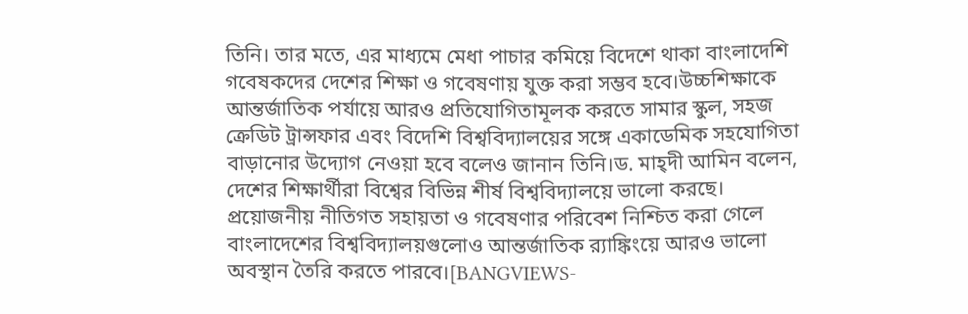তিনি। তার মতে, এর মাধ্যমে মেধা পাচার কমিয়ে বিদেশে থাকা বাংলাদেশি গবেষকদের দেশের শিক্ষা ও গবেষণায় যুক্ত করা সম্ভব হবে।উচ্চশিক্ষাকে আন্তর্জাতিক পর্যায়ে আরও প্রতিযোগিতামূলক করতে সামার স্কুল, সহজ ক্রেডিট ট্রান্সফার এবং বিদেশি বিশ্ববিদ্যালয়ের সঙ্গে একাডেমিক সহযোগিতা বাড়ানোর উদ্যোগ নেওয়া হবে বলেও জানান তিনি।ড. মাহ্দী আমিন বলেন, দেশের শিক্ষার্থীরা বিশ্বের বিভিন্ন শীর্ষ বিশ্ববিদ্যালয়ে ভালো করছে। প্রয়োজনীয় নীতিগত সহায়তা ও গবেষণার পরিবেশ নিশ্চিত করা গেলে বাংলাদেশের বিশ্ববিদ্যালয়গুলোও আন্তর্জাতিক র‌্যাঙ্কিংয়ে আরও ভালো অবস্থান তৈরি করতে পারবে।[BANGVIEWS-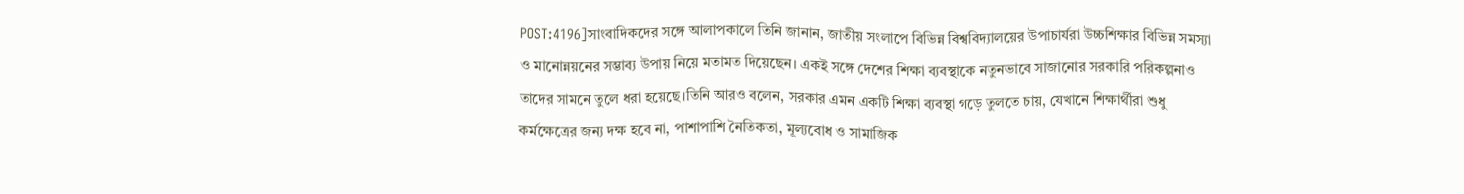POST:4196]সাংবাদিকদের সঙ্গে আলাপকালে তিনি জানান, জাতীয় সংলাপে বিভিন্ন বিশ্ববিদ্যালয়ের উপাচার্যরা উচ্চশিক্ষার বিভিন্ন সমস্যা ও মানোন্নয়নের সম্ভাব্য উপায় নিয়ে মতামত দিয়েছেন। একই সঙ্গে দেশের শিক্ষা ব্যবস্থাকে নতুনভাবে সাজানোর সরকারি পরিকল্পনাও তাদের সামনে তুলে ধরা হয়েছে।তিনি আরও বলেন, সরকার এমন একটি শিক্ষা ব্যবস্থা গড়ে তুলতে চায়, যেখানে শিক্ষার্থীরা শুধু কর্মক্ষেত্রের জন্য দক্ষ হবে না, পাশাপাশি নৈতিকতা, মূল্যবোধ ও সামাজিক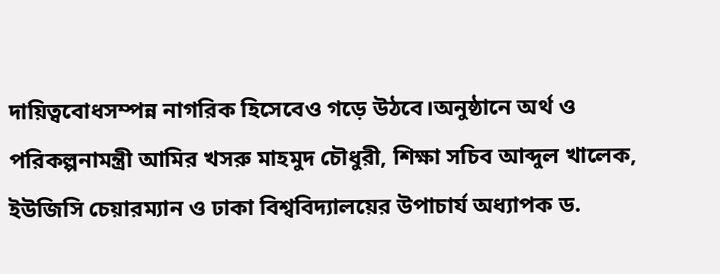দায়িত্ববোধসম্পন্ন নাগরিক হিসেবেও গড়ে উঠবে।অনুষ্ঠানে অর্থ ও পরিকল্পনামন্ত্রী আমির খসরু মাহমুদ চৌধুরী, শিক্ষা সচিব আব্দুল খালেক, ইউজিসি চেয়ারম্যান ও ঢাকা বিশ্ববিদ্যালয়ের উপাচার্য অধ্যাপক ড.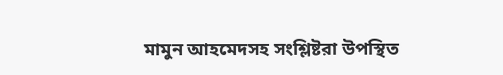মামুন আহমেদসহ সংশ্লিষ্টরা উপস্থিত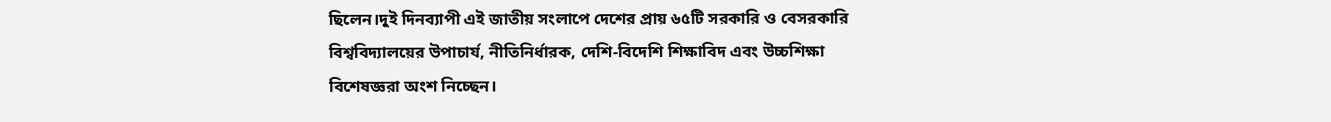ছিলেন।দুই দিনব্যাপী এই জাতীয় সংলাপে দেশের প্রায় ৬৫টি সরকারি ও বেসরকারি বিশ্ববিদ্যালয়ের উপাচার্য, নীতিনির্ধারক, দেশি-বিদেশি শিক্ষাবিদ এবং উচ্চশিক্ষা বিশেষজ্ঞরা অংশ নিচ্ছেন।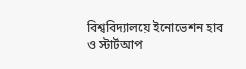বিশ্ববিদ্যালয়ে ইনোভেশন হাব ও স্টার্টআপ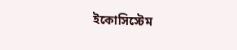ইকোসিস্টেম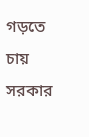গড়তে চায় সরকার